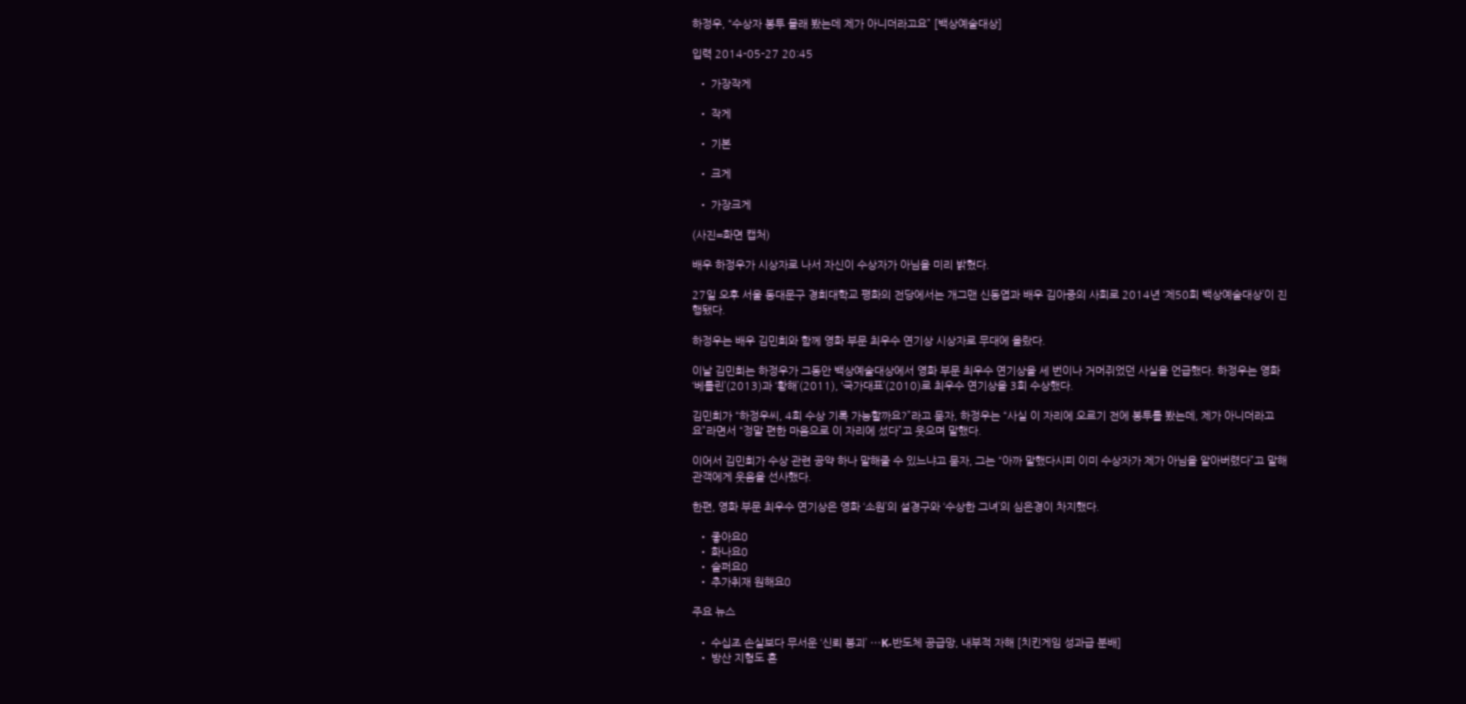하정우, “수상자 봉투 몰래 봤는데 제가 아니더라고요” [백상예술대상]

입력 2014-05-27 20:45

  • 가장작게

  • 작게

  • 기본

  • 크게

  • 가장크게

(사진=화면 캡처)

배우 하정우가 시상자로 나서 자신이 수상자가 아님을 미리 밝혔다.

27일 오후 서울 동대문구 경희대학교 평화의 전당에서는 개그맨 신동엽과 배우 김아중의 사회로 2014년 ‘제50회 백상예술대상’이 진행됐다.

하정우는 배우 김민희와 함께 영화 부문 최우수 연기상 시상자로 무대에 올랐다.

이날 김민희는 하정우가 그동안 백상예술대상에서 영화 부문 최우수 연기상을 세 번이나 거머쥐었던 사실을 언급했다. 하정우는 영화 ‘베를린’(2013)과 ‘황해’(2011), ‘국가대표’(2010)로 최우수 연기상을 3회 수상했다.

김민희가 “하정우씨, 4회 수상 기록 가능할까요?”라고 묻자, 하정우는 “사실 이 자리에 오르기 전에 봉투를 봤는데, 제가 아니더라고요”라면서 “정말 편한 마음으로 이 자리에 섰다”고 웃으며 말했다.

이어서 김민희가 수상 관련 공약 하나 말해줄 수 있느냐고 묻자, 그는 “아까 말했다시피 이미 수상자가 제가 아님을 알아버렸다”고 말해 관객에게 웃음을 선사했다.

한편, 영화 부문 최우수 연기상은 영화 ‘소원’의 설경구와 ‘수상한 그녀’의 심은경이 차지했다.

  • 좋아요0
  • 화나요0
  • 슬퍼요0
  • 추가취재 원해요0

주요 뉴스

  • 수십조 손실보다 무서운 ‘신뢰 붕괴’ ⋯K-반도체 공급망, 내부적 자해 [치킨게임 성과급 분배]
  • 방산 지형도 흔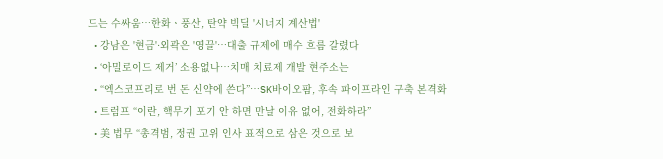드는 수싸움⋯한화ㆍ풍산, 탄약 빅딜 '시너지 계산법'
  • 강남은 '현금'·외곽은 '영끌'…대출 규제에 매수 흐름 갈렸다
  • ‘아밀로이드 제거’ 소용없나…치매 치료제 개발 현주소는
  • “엑스코프리로 번 돈 신약에 쓴다”…SK바이오팜, 후속 파이프라인 구축 본격화
  • 트럼프 “이란, 핵무기 포기 안 하면 만날 이유 없어, 전화하라”
  • 美 법무 “총격범, 정권 고위 인사 표적으로 삼은 것으로 보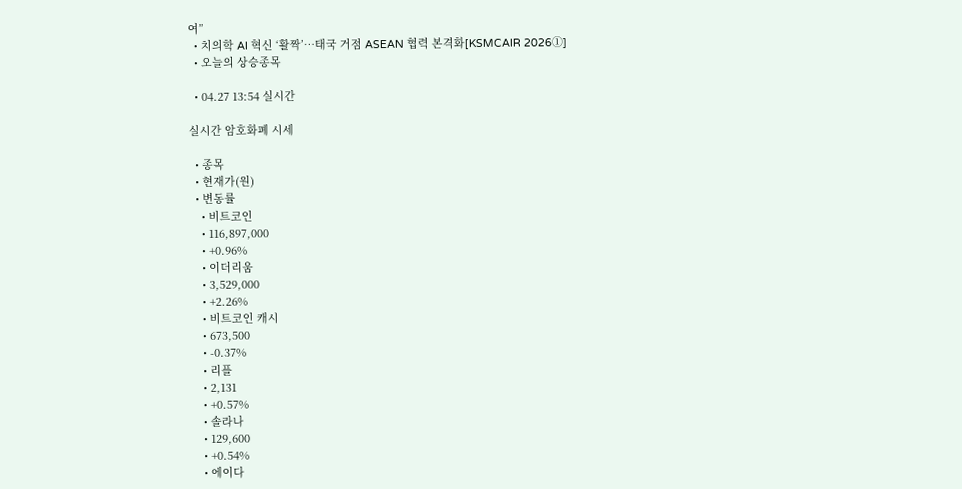여”
  • 치의학 AI 혁신 ‘활짝’…태국 거점 ASEAN 협력 본격화[KSMCAIR 2026①]
  • 오늘의 상승종목

  • 04.27 13:54 실시간

실시간 암호화폐 시세

  • 종목
  • 현재가(원)
  • 변동률
    • 비트코인
    • 116,897,000
    • +0.96%
    • 이더리움
    • 3,529,000
    • +2.26%
    • 비트코인 캐시
    • 673,500
    • -0.37%
    • 리플
    • 2,131
    • +0.57%
    • 솔라나
    • 129,600
    • +0.54%
    • 에이다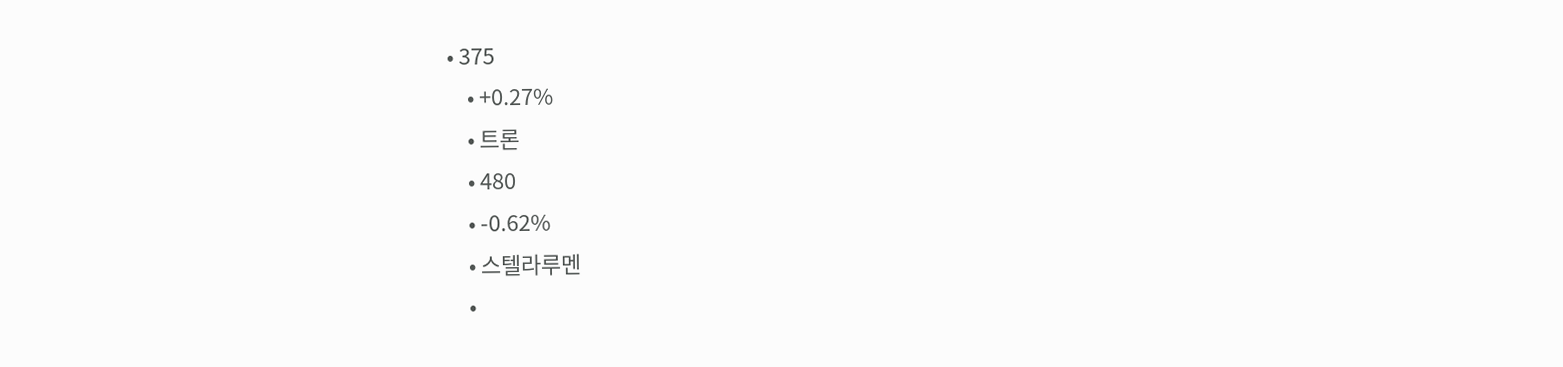• 375
    • +0.27%
    • 트론
    • 480
    • -0.62%
    • 스텔라루멘
    •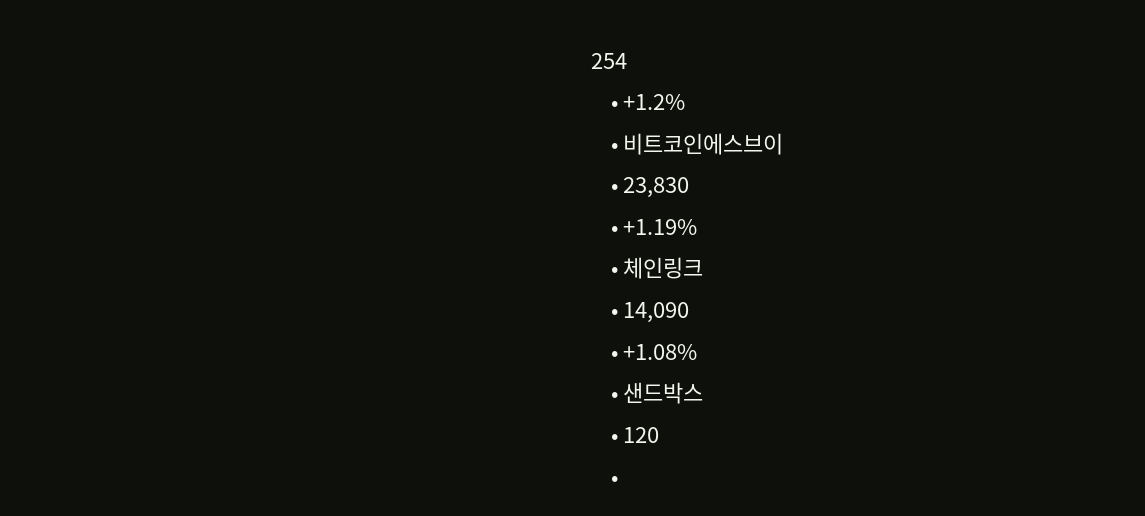254
    • +1.2%
    • 비트코인에스브이
    • 23,830
    • +1.19%
    • 체인링크
    • 14,090
    • +1.08%
    • 샌드박스
    • 120
    •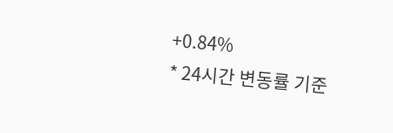+0.84%
* 24시간 변동률 기준